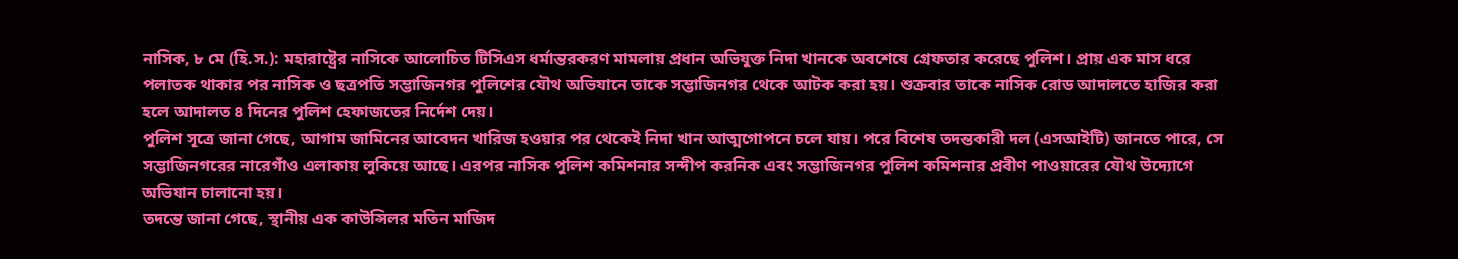নাসিক, ৮ মে (হি.স.): মহারাষ্ট্রের নাসিকে আলোচিত টিসিএস ধর্মান্তরকরণ মামলায় প্রধান অভিযুক্ত নিদা খানকে অবশেষে গ্রেফতার করেছে পুলিশ। প্রায় এক মাস ধরে পলাতক থাকার পর নাসিক ও ছত্রপতি সম্ভাজিনগর পুলিশের যৌথ অভিযানে তাকে সম্ভাজিনগর থেকে আটক করা হয়। শুক্রবার তাকে নাসিক রোড আদালতে হাজির করা হলে আদালত ৪ দিনের পুলিশ হেফাজতের নির্দেশ দেয়।
পুলিশ সূত্রে জানা গেছে, আগাম জামিনের আবেদন খারিজ হওয়ার পর থেকেই নিদা খান আত্মগোপনে চলে যায়। পরে বিশেষ তদন্তকারী দল (এসআইটি) জানতে পারে, সে সম্ভাজিনগরের নারেগাঁও এলাকায় লুকিয়ে আছে। এরপর নাসিক পুলিশ কমিশনার সন্দীপ করনিক এবং সম্ভাজিনগর পুলিশ কমিশনার প্রবীণ পাওয়ারের যৌথ উদ্যোগে অভিযান চালানো হয়।
তদন্তে জানা গেছে, স্থানীয় এক কাউন্সিলর মতিন মাজিদ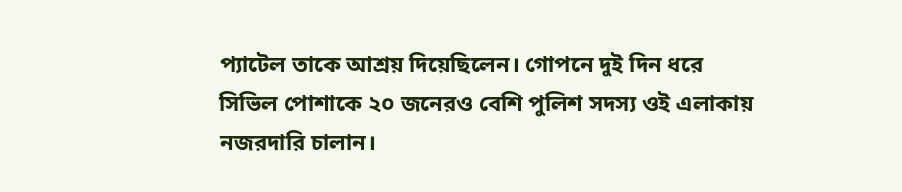প্যাটেল তাকে আশ্রয় দিয়েছিলেন। গোপনে দুই দিন ধরে সিভিল পোশাকে ২০ জনেরও বেশি পুলিশ সদস্য ওই এলাকায় নজরদারি চালান।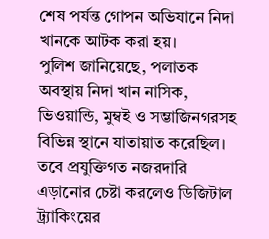শেষ পর্যন্ত গোপন অভিযানে নিদা খানকে আটক করা হয়।
পুলিশ জানিয়েছে, পলাতক অবস্থায় নিদা খান নাসিক, ভিওয়ান্ডি, মুম্বই ও সম্ভাজিনগরসহ বিভিন্ন স্থানে যাতায়াত করেছিল। তবে প্রযুক্তিগত নজরদারি এড়ানোর চেষ্টা করলেও ডিজিটাল ট্র্যাকিংয়ের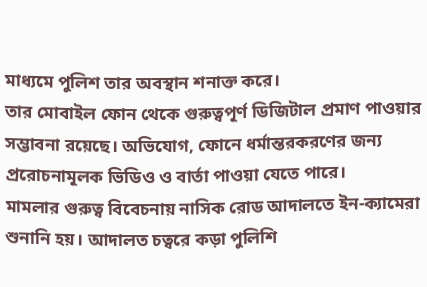মাধ্যমে পুলিশ তার অবস্থান শনাক্ত করে।
তার মোবাইল ফোন থেকে গুরুত্বপূর্ণ ডিজিটাল প্রমাণ পাওয়ার সম্ভাবনা রয়েছে। অভিযোগ, ফোনে ধর্মান্তরকরণের জন্য প্ররোচনামূলক ভিডিও ও বার্তা পাওয়া যেতে পারে।
মামলার গুরুত্ব বিবেচনায় নাসিক রোড আদালতে ইন-ক্যামেরা শুনানি হয়। আদালত চত্বরে কড়া পুলিশি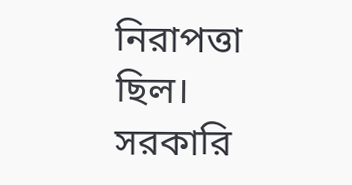নিরাপত্তা ছিল। সরকারি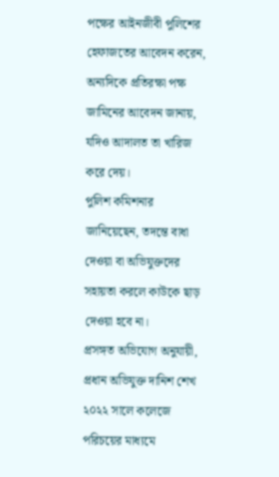পক্ষের আইনজীবী পুলিশের হেফাজতের আবেদন করেন, অন্যদিকে প্রতিরক্ষা পক্ষ জামিনের আবেদন জানায়, যদিও আদালত তা খারিজ করে দেয়।
পুলিশ কমিশনার জানিয়েছেন, তদন্তে বাধা দেওয়া বা অভিযুক্তদের সহায়তা করলে কাউকে ছাড় দেওয়া হবে না।
প্রসঙ্গত অভিযোগ অনুযায়ী, প্রধান অভিযুক্ত দানিশ শেখ ২০২২ সালে কলেজে পরিচয়ের মাধ্যমে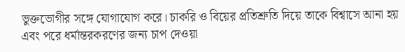ভুক্তভোগীর সঙ্গে যোগাযোগ করে। চাকরি ও বিয়ের প্রতিশ্রুতি দিয়ে তাকে বিশ্বাসে আনা হয় এবং পরে ধর্মান্তরকরণের জন্য চাপ দেওয়া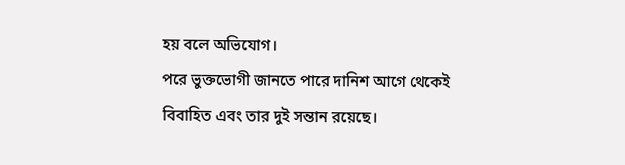হয় বলে অভিযোগ।
পরে ভুক্তভোগী জানতে পারে দানিশ আগে থেকেই বিবাহিত এবং তার দুই সন্তান রয়েছে।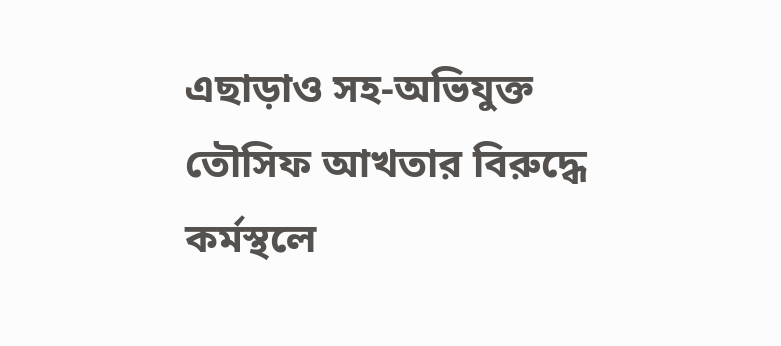এছাড়াও সহ-অভিযুক্ত তৌসিফ আখতার বিরুদ্ধে কর্মস্থলে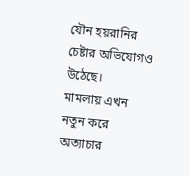যৌন হয়রানির চেষ্টার অভিযোগও উঠেছে।
মামলায় এখন নতুন করে অত্যাচার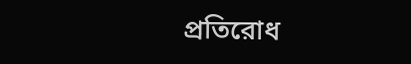প্রতিরোধ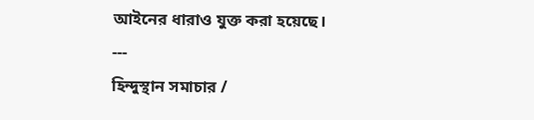আইনের ধারাও যুক্ত করা হয়েছে।
---
হিন্দুস্থান সমাচার /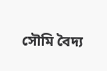সৌমি বৈদ্য